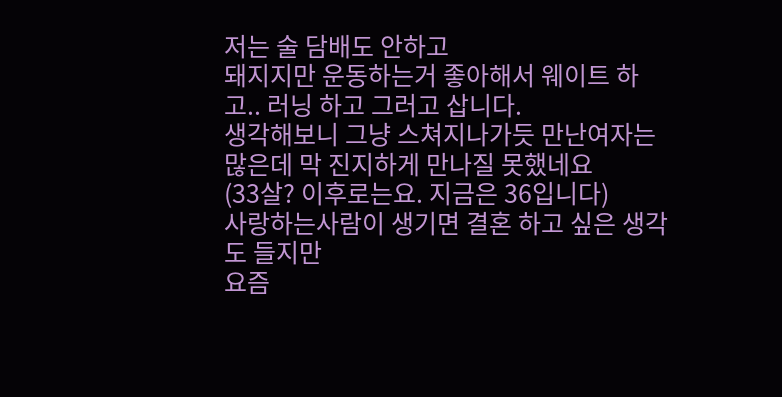저는 술 담배도 안하고
돼지지만 운동하는거 좋아해서 웨이트 하고.. 러닝 하고 그러고 삽니다.
생각해보니 그냥 스쳐지나가듯 만난여자는 많은데 막 진지하게 만나질 못했네요
(33살? 이후로는요. 지금은 36입니다)
사랑하는사람이 생기면 결혼 하고 싶은 생각도 들지만
요즘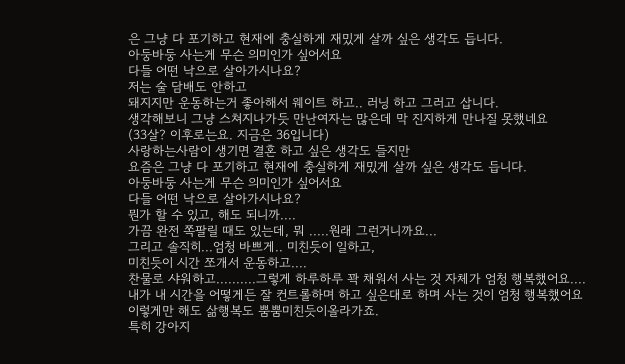은 그냥 다 포기하고 현재에 충실하게 재밌게 살까 싶은 생각도 듭니다.
아둥바둥 사는게 무슨 의미인가 싶어서요
다들 어떤 낙으로 살아가시나요?
저는 술 담배도 안하고
돼지지만 운동하는거 좋아해서 웨이트 하고.. 러닝 하고 그러고 삽니다.
생각해보니 그냥 스쳐지나가듯 만난여자는 많은데 막 진지하게 만나질 못했네요
(33살? 이후로는요. 지금은 36입니다)
사랑하는사람이 생기면 결혼 하고 싶은 생각도 들지만
요즘은 그냥 다 포기하고 현재에 충실하게 재밌게 살까 싶은 생각도 듭니다.
아둥바둥 사는게 무슨 의미인가 싶어서요
다들 어떤 낙으로 살아가시나요?
뭔가 할 수 있고, 해도 되니까....
가끔 완전 쪽팔릴 때도 있는데, 뭐 .....원래 그런거니까요...
그리고 솔직히...엄청 바쁘게.. 미친듯이 일하고,
미친듯이 시간 쪼개서 운동하고....
찬물로 샤워하고..........그렇게 하루하루 꽉 채워서 사는 것 자체가 엄청 행복했어요....
내가 내 시간을 어떻게든 잘 컨트롤하며 하고 싶은대로 하며 사는 것이 엄청 행복했어요
이렇게만 해도 삶행복도 뿜뿜미친듯이올라가죠.
특히 강아지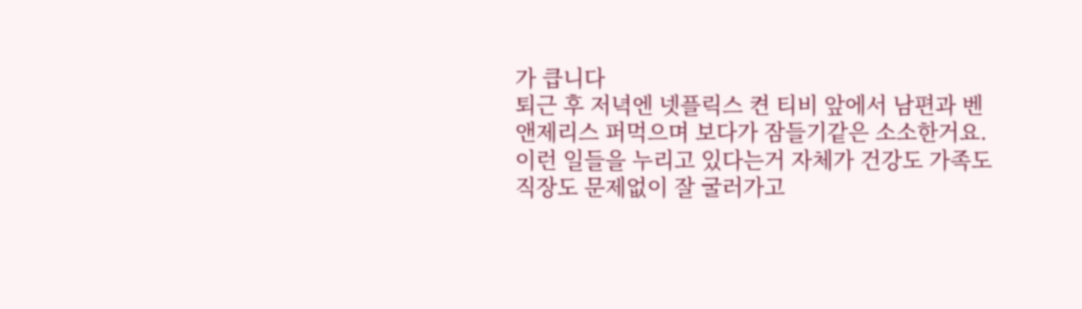가 큽니다
퇴근 후 저녁엔 넷플릭스 켠 티비 앞에서 남편과 벤앤제리스 퍼먹으며 보다가 잠들기같은 소소한거요.
이런 일들을 누리고 있다는거 자체가 건강도 가족도 직장도 문제없이 잘 굴러가고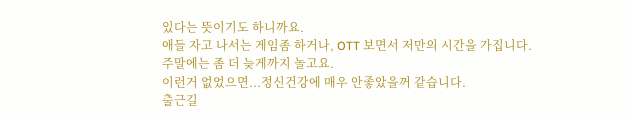있다는 뜻이기도 하니까요.
애들 자고 나서는 게임좀 하거나, OTT 보면서 저만의 시간을 가집니다.
주말에는 좀 더 늦게까지 놀고요.
이런거 없었으면...정신건강에 매우 안좋았을꺼 같습니다.
출근길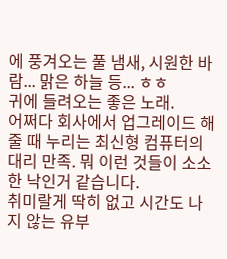에 풍겨오는 풀 냄새, 시원한 바람... 맑은 하늘 등... ㅎㅎ
귀에 들려오는 좋은 노래.
어쩌다 회사에서 업그레이드 해줄 때 누리는 최신형 컴퓨터의 대리 만족. 뭐 이런 것들이 소소한 낙인거 같습니다.
취미랄게 딱히 없고 시간도 나지 않는 유부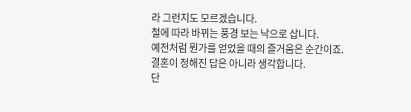라 그런지도 모르겠습니다.
철에 따라 바뀌는 풍경 보는 낙으로 삽니다.
예전처럼 뭔가를 얻었을 때의 즐거움은 순간이죠.
결혼이 정해진 답은 아니라 생각합니다.
단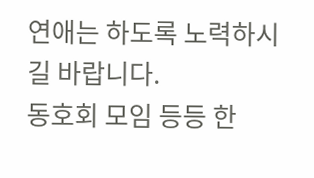연애는 하도록 노력하시길 바랍니다.
동호회 모임 등등 한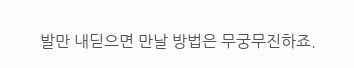발만 내딛으면 만날 방법은 무궁무진하죠.